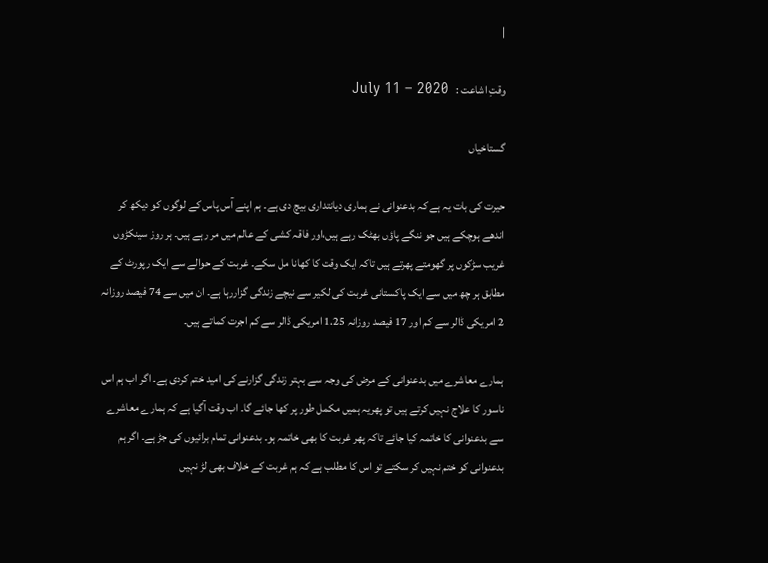|

وقتِ اشاعت :   July 11 – 2020

گستاخیاں

حیرت کی بات یہ ہے کہ بدعنوانی نے ہماری دیانتداری بیچ دی ہے۔ ہم اپنے آس پاس کے لوگوں کو دیکھ کر اندھے ہوچکے ہیں جو ننگے پاؤں بھٹک رہے ہیں،اور فاقہ کشی کے عالم میں مر رہے ہیں۔ ہر روز سینکڑوں غریب سڑکوں پر گھومتے پھرتے ہیں تاکہ ایک وقت کا کھانا مل سکے۔ غربت کے حوالے سے ایک رپورٹ کے مطابق ہر چھ میں سے ایک پاکستانی غربت کی لکیر سے نیچے زندگی گزاررہا ہے۔ ان میں سے 74 فیصد روزانہ 2 امریکی ڈالر سے کم اور 17 فیصد روزانہ 1.25 امریکی ڈالر سے کم اجرت کماتے ہیں۔

ہمارے معاشرے میں بدعنوانی کے مرض کی وجہ سے بہتر زندگی گزارنے کی امید ختم کردی ہے۔ اگر اب ہم اس ناسور کا علاج نہیں کرتے ہیں تو پھریہ ہمیں مکمل طور پر کھا جائے گا۔ اب وقت آگیا ہے کہ ہمارے معاشرے سے بدعنوانی کا خاتمہ کیا جائے تاکہ پھر غربت کا بھی خاتمہ ہو۔ بدعنوانی تمام برائیوں کی جڑ ہے۔ اگر ہم بدعنوانی کو ختم نہیں کر سکتے تو اس کا مطلب ہے کہ ہم غربت کے خلاف بھی لڑ نہیں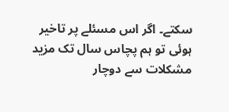سکتے۔ اگر اس مسئلے پر تاخیر ہوئی تو ہم پچاس سال تک مزید مشکلات سے دوچار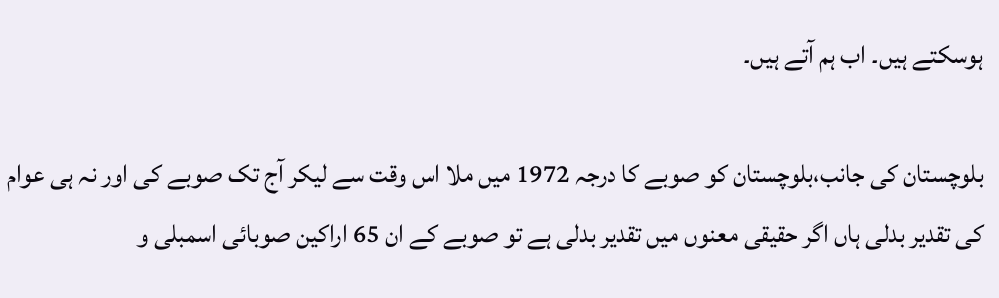ہوسکتے ہیں۔ اب ہم آتے ہیں۔

بلوچستان کی جانب،بلوچستان کو صوبے کا درجہ 1972 میں ملا اس وقت سے لیکر آج تک صوبے کی اور نہ ہی عوام کی تقدیر بدلی ہاں اگر حقیقی معنوں میں تقدیر بدلی ہے تو صوبے کے ان 65 اراکین صوبائی اسمبلی و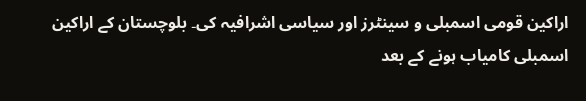اراکین قومی اسمبلی و سینٹرز اور سیاسی اشرافیہ کی۔ بلوچستان کے اراکین اسمبلی کامیاب ہونے کے بعد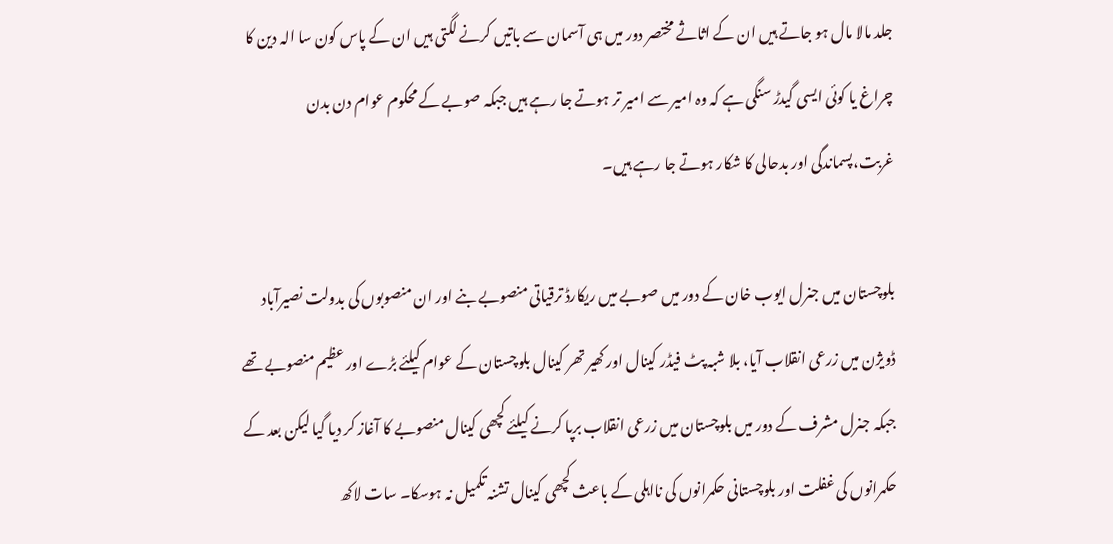جلد مالا مال ہو جاتے ہیں ان کے اثاثے مختصر دور میں ہی آسمان سے باتیں کرنے لگتی ہیں ان کے پاس کون سا الہ دین کا چراغ یا کوئی ایسی گیدڑ سنگی ہے کہ وہ امیر سے امیر تر ہوتے جا رہے ہیں جبکہ صوبے کے محکوم عوام دن بدن غربت،پسماندگی اور بدحالی کا شکار ہوتے جا رہے ہیں۔

بلوچستان میں جنرل ایوب خان کے دور میں صوبے میں ریکارڈ ترقیاتی منصوبے بنے اور ان منصوبوں کی بدولت نصیرآباد ڈویژن میں زرعی انقلاب آیا، بلا شبہ پٹ فیڈر کینال اور کھیر تھر کینال بلوچستان کے عوام کیلئے بڑے اور عظیم منصوبے تھے جبکہ جنرل مشرف کے دور میں بلوچستان میں زرعی انقلاب برپا کرنے کیلئے کچھی کینال منصوبے کا آغاز کر دیا گیا لیکن بعد کے حکمرانوں کی غفلت اور بلوچستانی حکمرانوں کی نااہلی کے باعث کچھی کینال تشنہ تکمیل نہ ہوسکا۔ سات لاکھ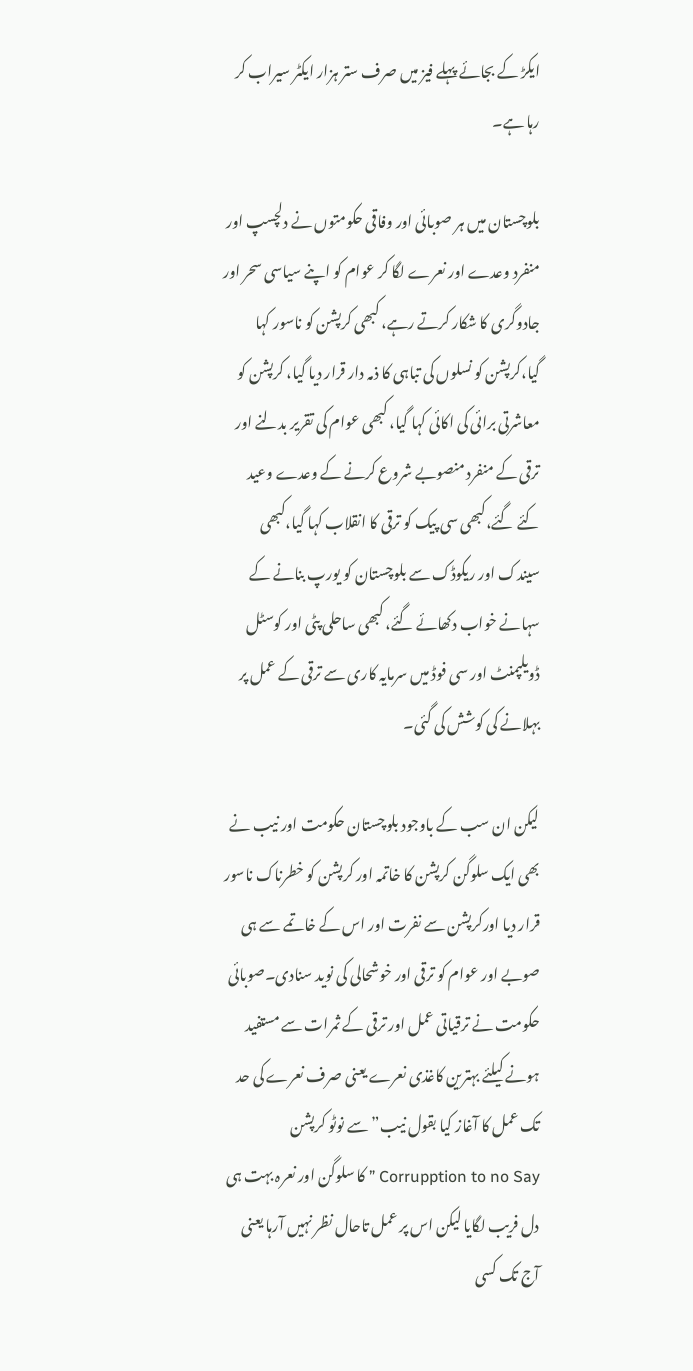ایکڑ کے بجائے پہلے فیز میں صرف ستر ہزار ایکٹر سیراب کر رہا ہے۔

بلوچستان میں ہر صوبائی اور وفاقی حکومتوں نے دلچسپ اور منفرد وعدے اور نعرے لگا کر عوام کو اپنے سیاسی سحر اور جادوگری کا شکار کرتے رہے، کبھی کرپشن کو ناسور کہا گیا،کرپشن کو نسلوں کی تباہی کا ذمہ دار قرار دیا گیا، کرپشن کو معاشرتی برائی کی اکائی کہا گیا، کبھی عوام کی تقریر بدلنے اور ترقی کے منفرد منصوبے شروع کرنے کے وعدے وعید کئے گئے،کبھی سی پیک کو ترقی کا انقلاب کہا گیا،کبھی سیندک اور ریکوڈک سے بلوچستان کو یورپ بنانے کے سہانے خواب دکھائے گئے، کبھی ساحلی پٹی اور کوسٹل ڈویلپمنٹ اور سی فوڈ میں سرمایہ کاری سے ترقی کے عمل پر بہلانے کی کوشش کی گئی۔

لیکن ان سب کے باوجود بلوچستان حکومت اور نیب نے بھی ایک سلوگن کرپشن کا خاتمہ اور کرپشن کو خطرناک ناسور قرار دیا اورکرپشن سے نفرت اور اس کے خاتمے سے ہی صوبے اور عوام کو ترقی اور خوشحالی کی نوید سنادی۔صوبائی حکومت نے ترقیاتی عمل اور ترقی کے ثمرات سے مستفید ہونے کیلئے بہترین کاغذی نعرے یعنی صرف نعرے کی حد تک عمل کا آغاز کیا بقول نیب” سے نوٹو کرپشن Corrupption to no Say ” کا سلوگن اور نعرہ بہت ہی دل فریب لگایا لیکن اس پر عمل تاحال نظر نہیں آرہا یعنی آج تک کسی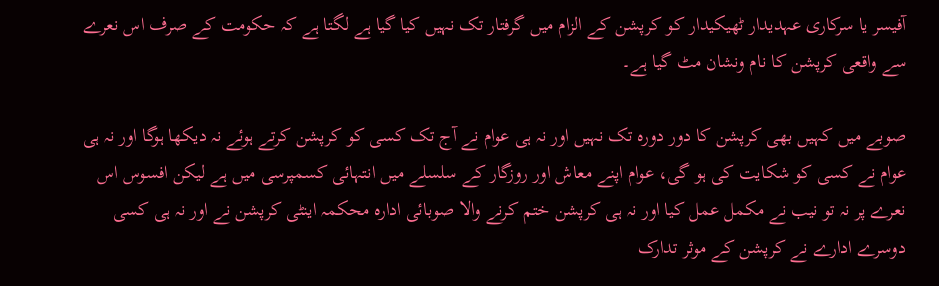آفیسر یا سرکاری عہدیدار ٹھیکیدار کو کرپشن کے الزام میں گرفتار تک نہیں کیا گیا ہے لگتا ہے کہ حکومت کے صرف اس نعرے سے واقعی کرپشن کا نام ونشان مٹ گیا ہے۔

صوبے میں کہیں بھی کرپشن کا دور دورہ تک نہیں اور نہ ہی عوام نے آج تک کسی کو کرپشن کرتے ہوئے نہ دیکھا ہوگا اور نہ ہی عوام نے کسی کو شکایت کی ہو گی، عوام اپنے معاش اور روزگار کے سلسلے میں انتہائی کسمپرسی میں ہے لیکن افسوس اس نعرے پر نہ تو نیب نے مکمل عمل کیا اور نہ ہی کرپشن ختم کرنے والا صوبائی ادارہ محکمہ اینٹی کرپشن نے اور نہ ہی کسی دوسرے ادارے نے کرپشن کے موثر تدارک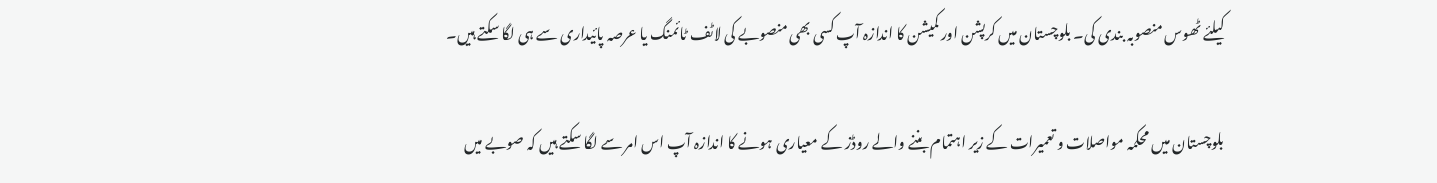کیلئے ٹھوس منصوبہ بندی کی۔ بلوچستان میں کرپشن اور کمیشن کا اندازہ آپ کسی بھی منصوبے کی لاٹف ٹائمنگ یا عرصہ پائیداری سے ہی لگا سکتے ہیں۔

بلوچستان میں محکمہ مواصلات و تعمیرات کے زیر اہتمام بننے والے روڈز کے معیاری ہونے کا اندازہ آپ اس امر سے لگا سکتے ہیں کہ صوبے میں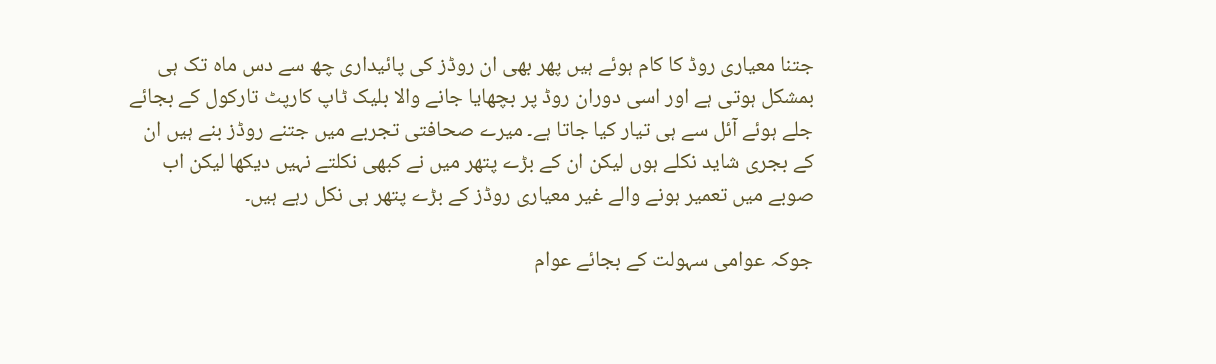جتنا معیاری روڈ کا کام ہوئے ہیں پھر بھی ان روڈز کی پائیداری چھ سے دس ماہ تک ہی بمشکل ہوتی ہے اور اسی دوران روڈ پر بچھایا جانے والا بلیک ٹاپ کارپٹ تارکول کے بجائے جلے ہوئے آئل سے ہی تیار کیا جاتا ہے۔ میرے صحافتی تجربے میں جتنے روڈز بنے ہیں ان کے بجری شاید نکلے ہوں لیکن ان کے بڑے پتھر میں نے کبھی نکلتے نہیں دیکھا لیکن اب صوبے میں تعمیر ہونے والے غیر معیاری روڈز کے بڑے پتھر ہی نکل رہے ہیں۔

جوکہ عوامی سہولت کے بجائے عوام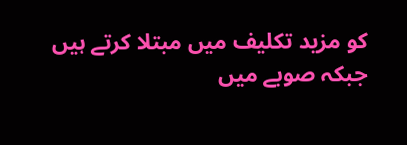کو مزید تکلیف میں مبتلا کرتے ہیں جبکہ صوبے میں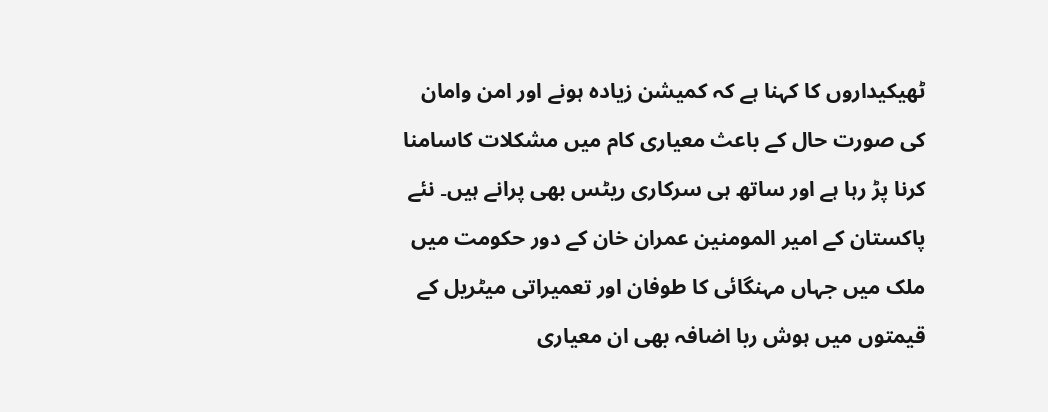ٹھیکیداروں کا کہنا ہے کہ کمیشن زیادہ ہونے اور امن وامان کی صورت حال کے باعث معیاری کام میں مشکلات کاسامنا کرنا پڑ رہا ہے اور ساتھ ہی سرکاری ریٹس بھی پرانے ہیں۔ نئے پاکستان کے امیر المومنین عمران خان کے دور حکومت میں ملک میں جہاں مہنگائی کا طوفان اور تعمیراتی میٹریل کے قیمتوں میں ہوش ربا اضافہ بھی ان معیاری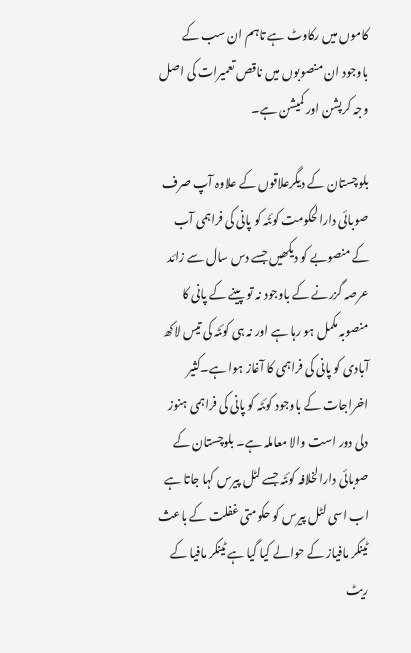کاموں میں رکاوٹ ہے تاہم ان سب کے باوجود ان منصوبوں میں ناقص تعمیرات کی اصل وجہ کرپشن اور کمیشن ہے۔

بلوچستان کے دیگرعلاقوں کے علاوہ آپ صرف صوبائی دارالحکومت کوئٹہ کو پانی کی فراہمی آب کے منصوبے کو دیکھیں جسے دس سال سے زائد عرصہ گزرنے کے باوجود نہ تو پینے کے پانی کا منصوبہ مکمل ہو رہا ہے اور نہ ہی کوئٹہ کی تیس لاکھ آبادی کو پانی کی فراہمی کا آغاز ہوا ہے۔کثیر اخراجات کے باوجود کوئٹہ کو پانی کی فراہمی ہنوز دلی دور است والا معاملہ ہے۔ بلوچستان کے صوبائی دارالخلافہ کوئٹہ جسے لٹل پیرس کہا جاتا ہے اب اسی لٹل پیرس کو حکومتی غفلت کے باعث ٹینکر مافیاز کے حوالے کیا گیا ہے ٹینکر مافیا کے ریٹ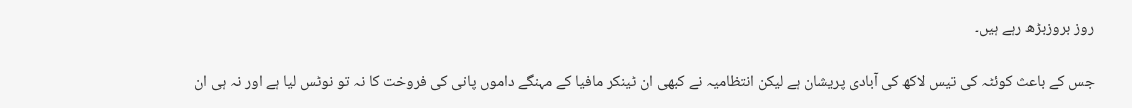روز بروزبڑھ رہے ہیں۔

جس کے باعث کوئٹہ کی تیس لاکھ کی آبادی پریشان ہے لیکن انتظامیہ نے کبھی ان ٹینکر مافیا کے مہنگے داموں پانی کی فروخت کا نہ تو نوٹس لیا ہے اور نہ ہی ان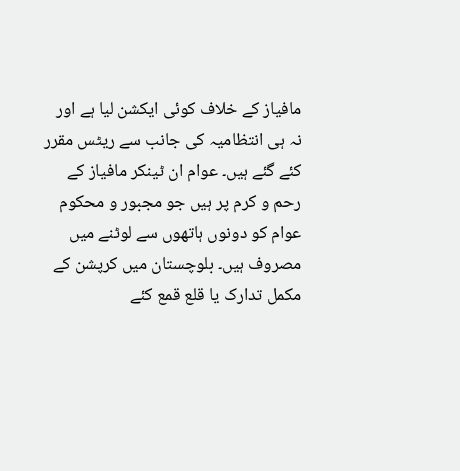مافیاز کے خلاف کوئی ایکشن لیا ہے اور نہ ہی انتظامیہ کی جانب سے ریٹس مقرر کئے گئے ہیں۔ عوام ان ٹینکر مافیاز کے رحم و کرم پر ہیں جو مجبور و محکوم عوام کو دونوں ہاتھوں سے لوٹنے میں مصروف ہیں۔ بلوچستان میں کرپشن کے مکمل تدارک یا قلع قمع کئے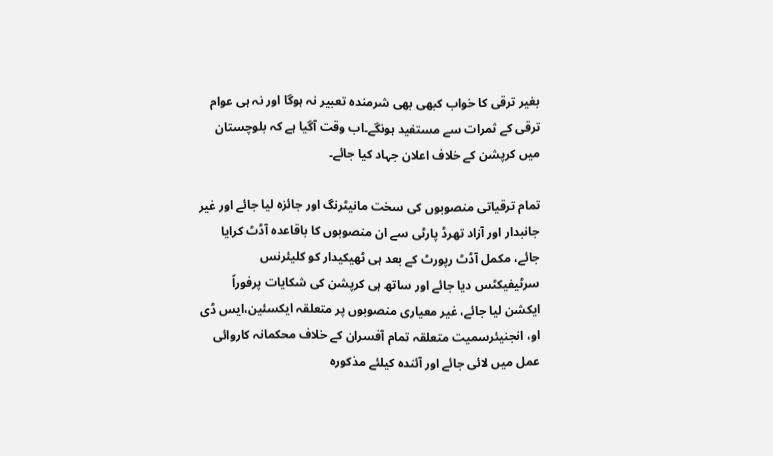بغیر ترقی کا خواب کبھی بھی شرمندہ تعبیر نہ ہوگا اور نہ ہی عوام ترقی کے ثمرات سے مستفید ہونگے۔اب وقت آگیا ہے کہ بلوچستان میں کرپشن کے خلاف اعلان جہاد کیا جائے۔

تمام ترقیاتی منصوبوں کی سخت مانیٹرنگ اور جائزہ لیا جائے اور غیر جانبدار اور آزاد تھرڈ پارٹی سے ان منصوبوں کا باقاعدہ آڈٹ کرایا جائے، مکمل آڈٹ رپورٹ کے بعد ہی ٹھیکیدار کو کلیئرنس سرٹیفیکٹس دیا جائے اور ساتھ ہی کرپشن کی شکایات پرفوراً ایکشن لیا جائے، غیر معیاری منصوبوں پر متعلقہ ایکسئین،ایس ڈی او، انجنیئرسمیت متعلقہ تمام آفسران کے خلاف محکمانہ کاروائی عمل میں لائی جائے اور آئندہ کیلئے مذکورہ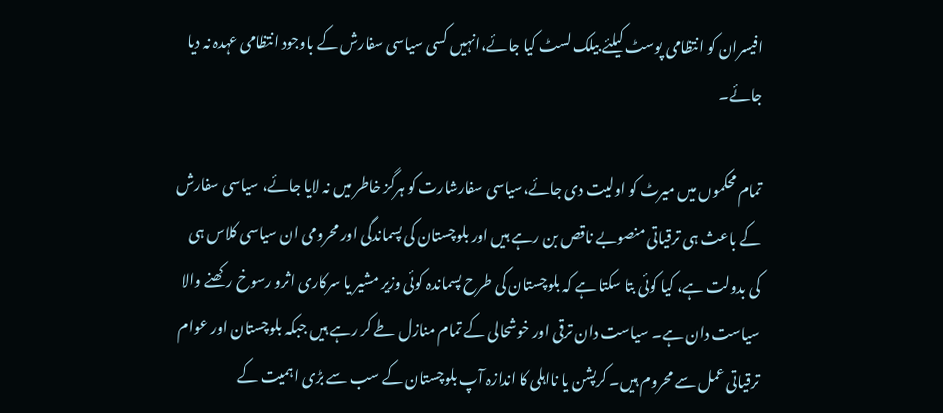افیسران کو انتظامی پوسٹ کیلئے بیلک لسٹ کیا جائے،انہیں کسی سیاسی سفارش کے باوجود انتظامی عہدہ نہ دیا جائے۔

تمام محکموں میں میرٹ کو اولیت دی جائے،سیاسی سفارشارت کو ہرگز خاطر میں نہ لایا جائے، سیاسی سفارش کے باعث ہی ترقیاتی منصوبے ناقص بن رہے ہیں اور بلوچستان کی پسماندگی اور محرومی ان سیاسی کلاس ہی کی بدولت ہے، کیا کوئی بتا سکتا ہے کہ بلوچستان کی طرح پسماندہ کوئی وزیر مشیر یا سرکاری اثرو رسوخ رکھنے والا سیاست دان ہے۔ سیاست دان ترقی اور خوشحالی کے تمام منازل طے کر رہے ہیں جبکہ بلوچستان اور عوام ترقیاتی عمل سے محروم ہیں۔ کرپشن یا نااہلی کا اندازہ آپ بلوچستان کے سب سے بڑی اہمیت کے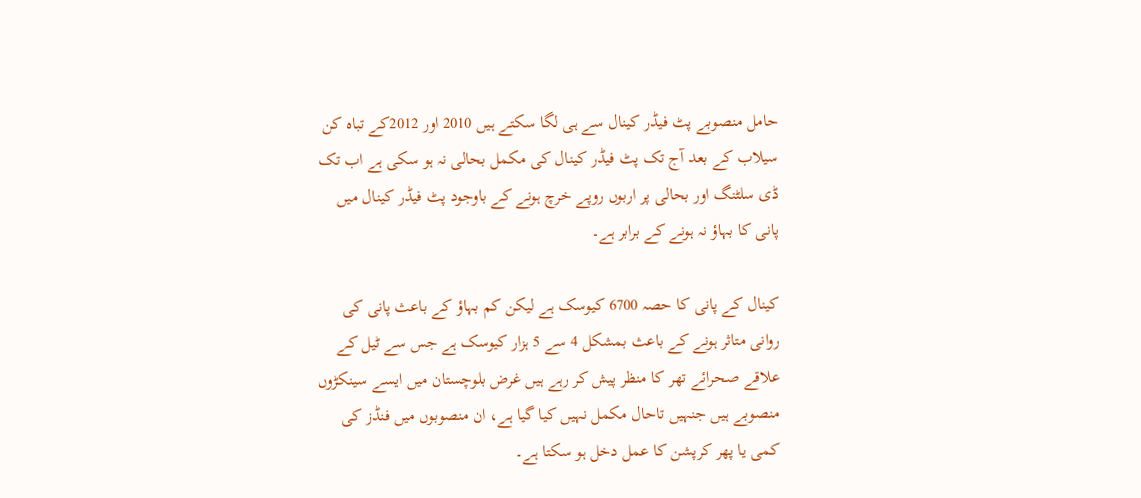حامل منصوبے پٹ فیڈر کینال سے ہی لگا سکتے ہیں 2010 اور 2012کے تباہ کن سیلاب کے بعد آج تک پٹ فیڈر کینال کی مکمل بحالی نہ ہو سکی ہے اب تک ڈی سلٹنگ اور بحالی پر اربوں روپے خرچ ہونے کے باوجود پٹ فیڈر کینال میں پانی کا بہاؤ نہ ہونے کے برابر ہے۔

کینال کے پانی کا حصہ 6700 کیوسک ہے لیکن کم بہاؤ کے باعث پانی کی روانی متاثر ہونے کے باعث بمشکل 4 سے 5 ہزار کیوسک ہے جس سے ٹیل کے علاقے صحرائے تھر کا منظر پیش کر رہے ہیں غرض بلوچستان میں ایسے سینکڑوں منصوبے ہیں جنہیں تاحال مکمل نہیں کیا گیا ہے، ان منصوبوں میں فنڈز کی کمی یا پھر کرپشن کا عمل دخل ہو سکتا ہے۔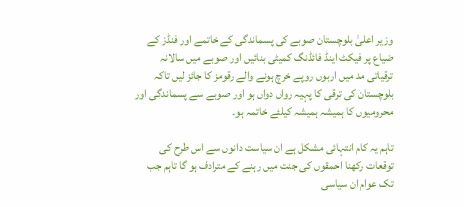وزیر اعلیٰ بلوچستان صوبے کی پسماندگی کے خاتمے اور فنڈز کے ضیاع پر فیکٹ اینڈ فائڈنگ کمیٹی بنائیں اور صوبے میں سالانہ ترقیاتی مد میں اربوں روپے خرچ ہونے والے رقومز کا جائز لیں تاکہ بلوچستان کی ترقی کا پہیہ رواں دواں ہو اور صوبے سے پسماندگی اور محرومیوں کا ہمیشہ ہمیشہ کیلئے خاتمہ ہو۔

تاہم یہ کام انتہائی مشکل ہے ان سیاست دانوں سے اس طرح کی توقعات رکھنا احمقوں کی جنت میں رہنے کے مترادف ہو گا تاہم جب تک عوام ان سیاسی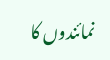نمائندوں کا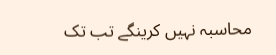محاسبہ نہیں کرینگے تب تک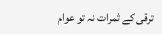ترقی کے ثمرات نہ تو عوام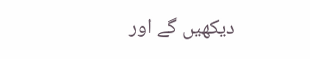دیکھیں گے اور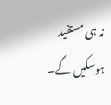نہ ہی مستفید ہوسکیں گے۔